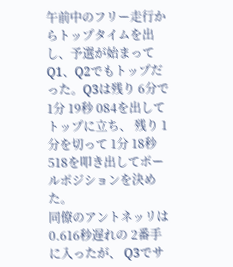午前中のフリー走行からトップタイムを出し、予選が始まってQ1、Q2でもトップだった。Q3は残り 6分で 1分 19秒 084を出してトップに立ち、 残り 1分を切って 1分 18秒 518を叩き出してポールポジションを決めた。
同僚のアントネッリは 0.616秒遅れの 2番手に入ったが、 Q3でサ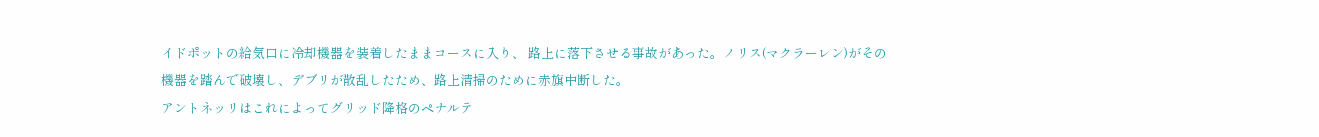イドポットの給気口に冷却機器を装着したままコースに入り、 路上に落下させる事故があった。ノリス(マクラーレン)がその機器を踏んで破壊し、デブリが散乱したため、路上清掃のために赤旗中断した。
アントネッリはこれによってグリッド降格のペナルテ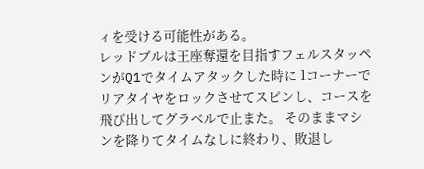ィを受ける可能性がある。
レッドブルは王座奪還を目指すフェルスタッペンがQ1でタイムアタックした時に 1コーナーでリアタイヤをロックさせてスピンし、コースを飛び出してグラベルで止また。 そのままマシンを降りてタイムなしに終わり、敗退し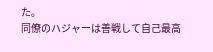た。
同僚のハジャーは善戦して自己最高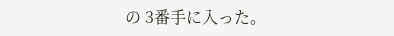の 3番手に入った。